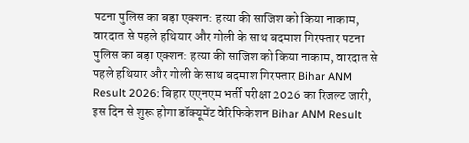पटना पुलिस का बड़ा एक्शन: हत्या की साजिश को किया नाकाम, वारदात से पहले हथियार और गोली के साथ बदमाश गिरफ्तार पटना पुलिस का बड़ा एक्शन: हत्या की साजिश को किया नाकाम, वारदात से पहले हथियार और गोली के साथ बदमाश गिरफ्तार Bihar ANM Result 2026: बिहार एएनएम भर्ती परीक्षा 2026 का रिजल्ट जारी, इस दिन से शुरू होगा डॉक्यूमेंट वेरिफिकेशन Bihar ANM Result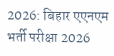2026: बिहार एएनएम भर्ती परीक्षा 2026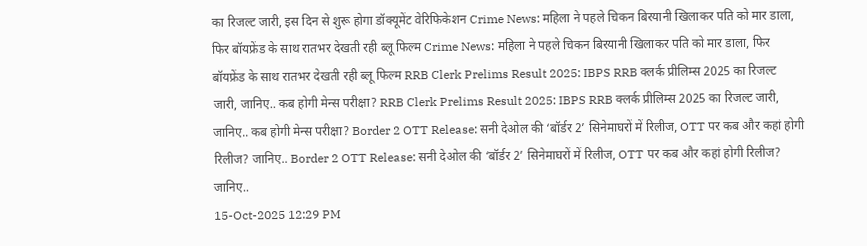का रिजल्ट जारी, इस दिन से शुरू होगा डॉक्यूमेंट वेरिफिकेशन Crime News: महिला ने पहले चिकन बिरयानी खिलाकर पति को मार डाला, फिर बॉयफ्रेंड के साथ रातभर देखती रही ब्लू फिल्म Crime News: महिला ने पहले चिकन बिरयानी खिलाकर पति को मार डाला, फिर बॉयफ्रेंड के साथ रातभर देखती रही ब्लू फिल्म RRB Clerk Prelims Result 2025: IBPS RRB क्लर्क प्रीलिम्स 2025 का रिजल्ट जारी, जानिए.. कब होगी मेन्स परीक्षा? RRB Clerk Prelims Result 2025: IBPS RRB क्लर्क प्रीलिम्स 2025 का रिजल्ट जारी, जानिए.. कब होगी मेन्स परीक्षा? Border 2 OTT Release: सनी देओल की ‘बॉर्डर 2’ सिनेमाघरों में रिलीज, OTT पर कब और कहां होगी रिलीज? जानिए.. Border 2 OTT Release: सनी देओल की ‘बॉर्डर 2’ सिनेमाघरों में रिलीज, OTT पर कब और कहां होगी रिलीज? जानिए..
15-Oct-2025 12:29 PM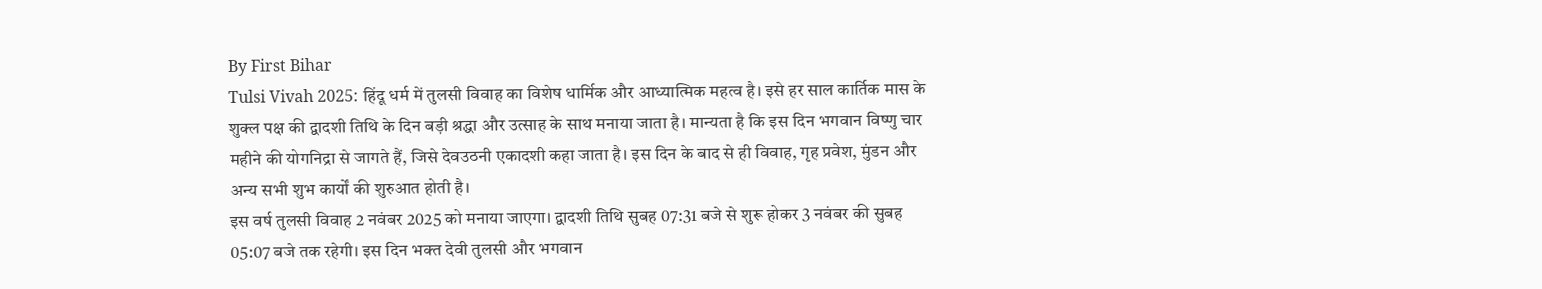By First Bihar
Tulsi Vivah 2025: हिंदू धर्म में तुलसी विवाह का विशेष धार्मिक और आध्यात्मिक महत्व है। इसे हर साल कार्तिक मास के शुक्ल पक्ष की द्वादशी तिथि के दिन बड़ी श्रद्धा और उत्साह के साथ मनाया जाता है। मान्यता है कि इस दिन भगवान विष्णु चार महीने की योगनिद्रा से जागते हैं, जिसे देवउठनी एकादशी कहा जाता है। इस दिन के बाद से ही विवाह, गृह प्रवेश, मुंडन और अन्य सभी शुभ कार्यों की शुरुआत होती है।
इस वर्ष तुलसी विवाह 2 नवंबर 2025 को मनाया जाएगा। द्वादशी तिथि सुबह 07:31 बजे से शुरू होकर 3 नवंबर की सुबह 05:07 बजे तक रहेगी। इस दिन भक्त देवी तुलसी और भगवान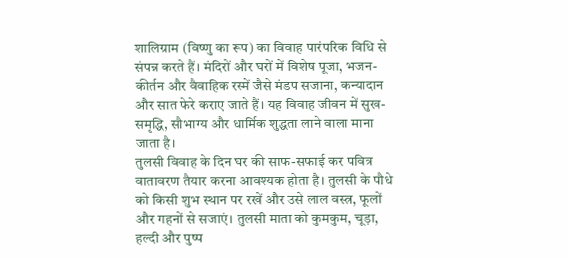शालिग्राम (विष्णु का रूप) का विवाह पारंपरिक विधि से संपन्न करते हैं। मंदिरों और घरों में विशेष पूजा, भजन-कीर्तन और वैवाहिक रस्में जैसे मंडप सजाना, कन्यादान और सात फेरे कराए जाते हैं। यह विवाह जीवन में सुख-समृद्धि, सौभाग्य और धार्मिक शुद्धता लाने वाला माना जाता है।
तुलसी विवाह के दिन घर की साफ-सफाई कर पवित्र वातावरण तैयार करना आवश्यक होता है। तुलसी के पौधे को किसी शुभ स्थान पर रखें और उसे लाल वस्त्र, फूलों और गहनों से सजाएं। तुलसी माता को कुमकुम, चूड़ा, हल्दी और पुष्प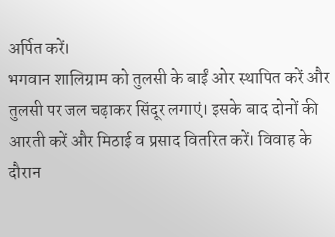अर्पित करें।
भगवान शालिग्राम को तुलसी के बाईं ओर स्थापित करें और तुलसी पर जल चढ़ाकर सिंदूर लगाएं। इसके बाद दोनों की आरती करें और मिठाई व प्रसाद वितरित करें। विवाह के दौरान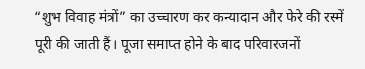“शुभ विवाह मंत्रों” का उच्चारण कर कन्यादान और फेरे की रस्में पूरी की जाती हैं। पूजा समाप्त होने के बाद परिवारजनों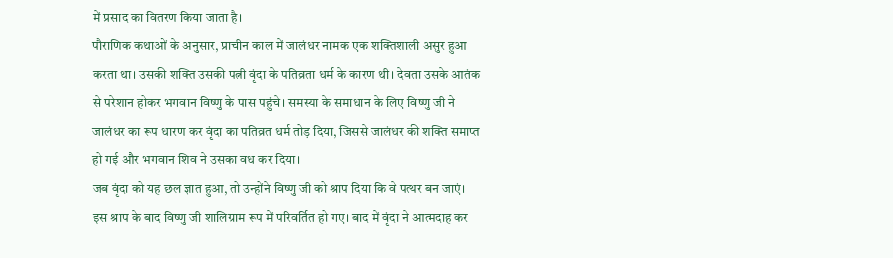में प्रसाद का वितरण किया जाता है।
पौराणिक कथाओं के अनुसार, प्राचीन काल में जालंधर नामक एक शक्तिशाली असुर हुआ करता था। उसकी शक्ति उसकी पत्नी वृंदा के पतिव्रता धर्म के कारण थी। देवता उसके आतंक से परेशान होकर भगवान विष्णु के पास पहुंचे। समस्या के समाधान के लिए विष्णु जी ने जालंधर का रूप धारण कर वृंदा का पतिव्रत धर्म तोड़ दिया, जिससे जालंधर की शक्ति समाप्त हो गई और भगवान शिव ने उसका वध कर दिया।
जब वृंदा को यह छल ज्ञात हुआ, तो उन्होंने विष्णु जी को श्राप दिया कि वे पत्थर बन जाएं। इस श्राप के बाद विष्णु जी शालिग्राम रूप में परिवर्तित हो गए। बाद में वृंदा ने आत्मदाह कर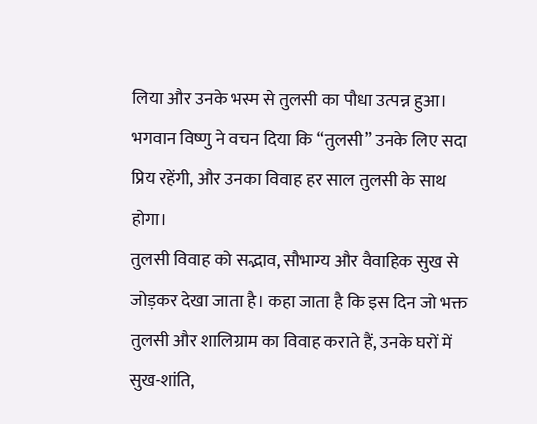लिया और उनके भस्म से तुलसी का पौधा उत्पन्न हुआ। भगवान विष्णु ने वचन दिया कि “तुलसी” उनके लिए सदा प्रिय रहेंगी, और उनका विवाह हर साल तुलसी के साथ होगा।
तुलसी विवाह को सद्भाव, सौभाग्य और वैवाहिक सुख से जोड़कर देखा जाता है। कहा जाता है कि इस दिन जो भक्त तुलसी और शालिग्राम का विवाह कराते हैं, उनके घरों में सुख-शांति,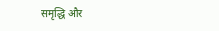समृद्धि और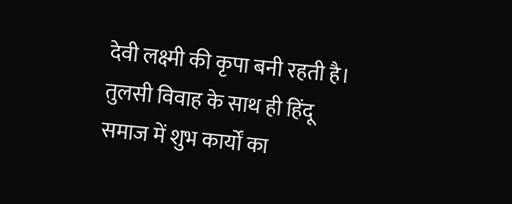देवी लक्ष्मी की कृपा बनी रहती है। तुलसी विवाह के साथ ही हिंदू समाज में शुभ कार्यों का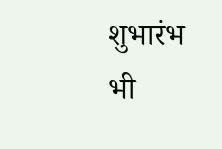शुभारंभ भी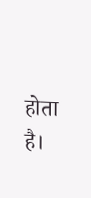होता है।